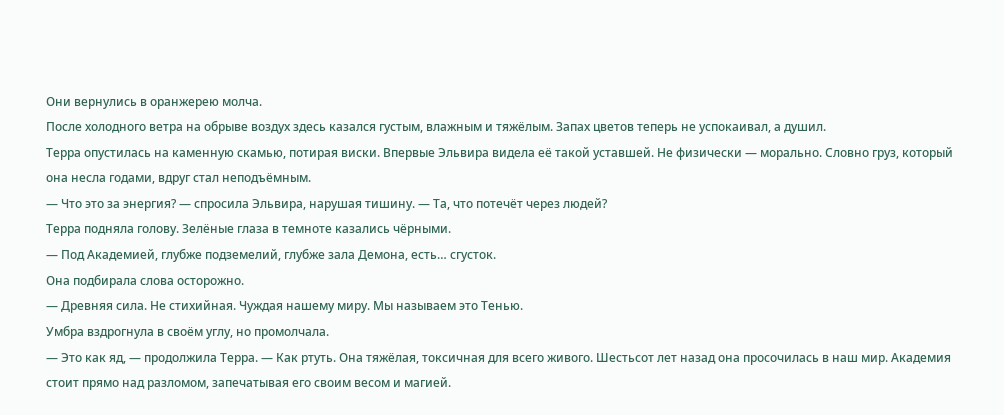Они вернулись в оранжерею молча.
После холодного ветра на обрыве воздух здесь казался густым, влажным и тяжёлым. Запах цветов теперь не успокаивал, а душил.
Терра опустилась на каменную скамью, потирая виски. Впервые Эльвира видела её такой уставшей. Не физически — морально. Словно груз, который она несла годами, вдруг стал неподъёмным.
— Что это за энергия? — спросила Эльвира, нарушая тишину. — Та, что потечёт через людей?
Терра подняла голову. Зелёные глаза в темноте казались чёрными.
— Под Академией, глубже подземелий, глубже зала Демона, есть… сгусток.
Она подбирала слова осторожно.
— Древняя сила. Не стихийная. Чуждая нашему миру. Мы называем это Тенью.
Умбра вздрогнула в своём углу, но промолчала.
— Это как яд, — продолжила Терра. — Как ртуть. Она тяжёлая, токсичная для всего живого. Шестьсот лет назад она просочилась в наш мир. Академия стоит прямо над разломом, запечатывая его своим весом и магией.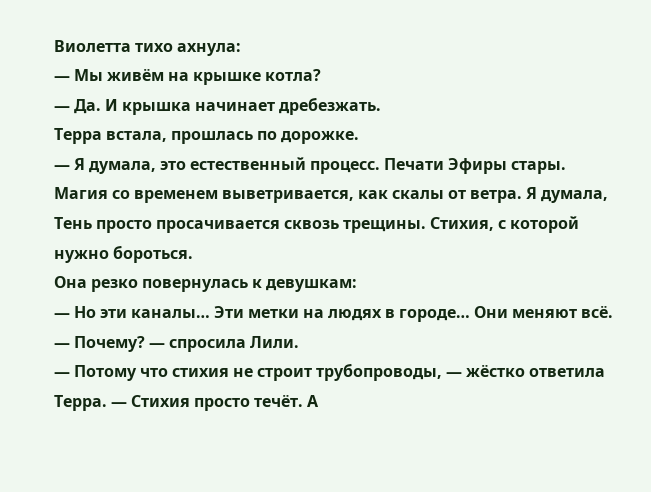Виолетта тихо ахнула:
— Мы живём на крышке котла?
— Да. И крышка начинает дребезжать.
Терра встала, прошлась по дорожке.
— Я думала, это естественный процесс. Печати Эфиры стары. Магия со временем выветривается, как скалы от ветра. Я думала, Тень просто просачивается сквозь трещины. Стихия, с которой нужно бороться.
Она резко повернулась к девушкам:
— Но эти каналы… Эти метки на людях в городе… Они меняют всё.
— Почему? — спросила Лили.
— Потому что стихия не строит трубопроводы, — жёстко ответила Терра. — Стихия просто течёт. А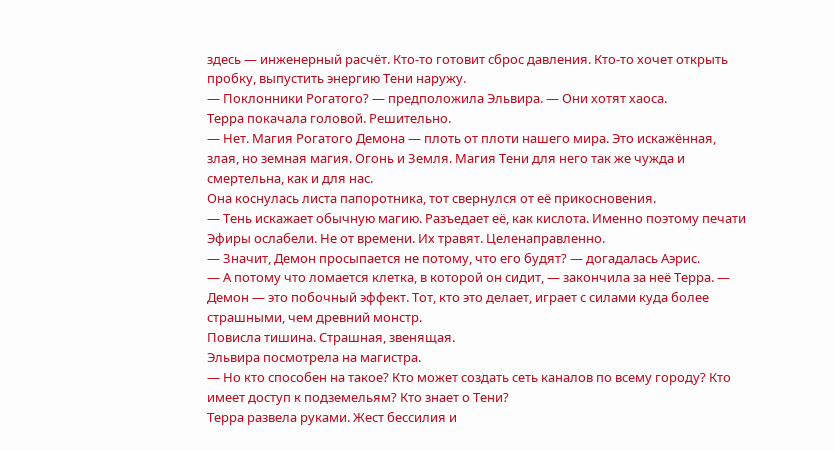здесь — инженерный расчёт. Кто-то готовит сброс давления. Кто-то хочет открыть пробку, выпустить энергию Тени наружу.
— Поклонники Рогатого? — предположила Эльвира. — Они хотят хаоса.
Терра покачала головой. Решительно.
— Нет. Магия Рогатого Демона — плоть от плоти нашего мира. Это искажённая, злая, но земная магия. Огонь и Земля. Магия Тени для него так же чужда и смертельна, как и для нас.
Она коснулась листа папоротника, тот свернулся от её прикосновения.
— Тень искажает обычную магию. Разъедает её, как кислота. Именно поэтому печати Эфиры ослабели. Не от времени. Их травят. Целенаправленно.
— Значит, Демон просыпается не потому, что его будят? — догадалась Аэрис.
— А потому что ломается клетка, в которой он сидит, — закончила за неё Терра. — Демон — это побочный эффект. Тот, кто это делает, играет с силами куда более страшными, чем древний монстр.
Повисла тишина. Страшная, звенящая.
Эльвира посмотрела на магистра.
— Но кто способен на такое? Кто может создать сеть каналов по всему городу? Кто имеет доступ к подземельям? Кто знает о Тени?
Терра развела руками. Жест бессилия и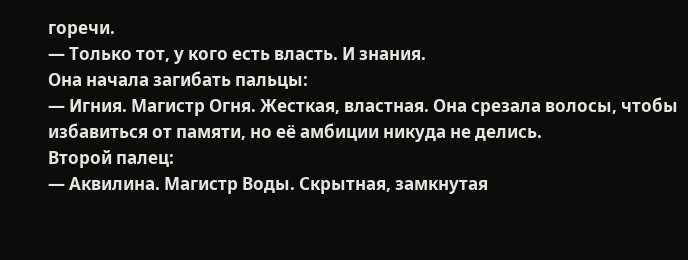горечи.
— Только тот, у кого есть власть. И знания.
Она начала загибать пальцы:
— Игния. Магистр Огня. Жесткая, властная. Она срезала волосы, чтобы избавиться от памяти, но её амбиции никуда не делись.
Второй палец:
— Аквилина. Магистр Воды. Скрытная, замкнутая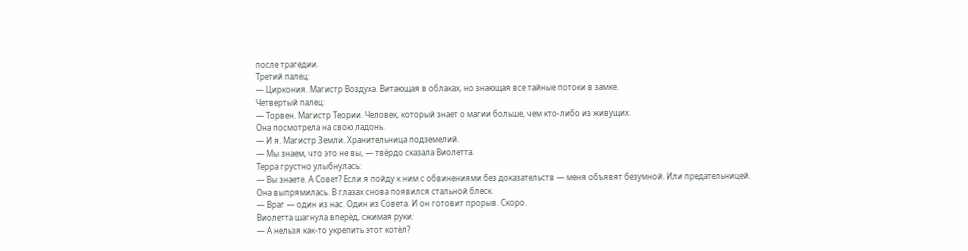после трагедии.
Третий палец:
— Циркония. Магистр Воздуха. Витающая в облаках, но знающая все тайные потоки в замке.
Четвертый палец:
— Торвен. Магистр Теории. Человек, который знает о магии больше, чем кто-либо из живущих.
Она посмотрела на свою ладонь.
— И я. Магистр Земли. Хранительница подземелий.
— Мы знаем, что это не вы, — твёрдо сказала Виолетта.
Терра грустно улыбнулась:
— Вы знаете. А Совет? Если я пойду к ним с обвинениями без доказательств — меня объявят безумной. Или предательницей.
Она выпрямилась. В глазах снова появился стальной блеск.
— Враг — один из нас. Один из Совета. И он готовит прорыв. Скоро.
Виолетта шагнула вперёд, сжимая руки:
— А нельзя как-то укрепить этот котёл?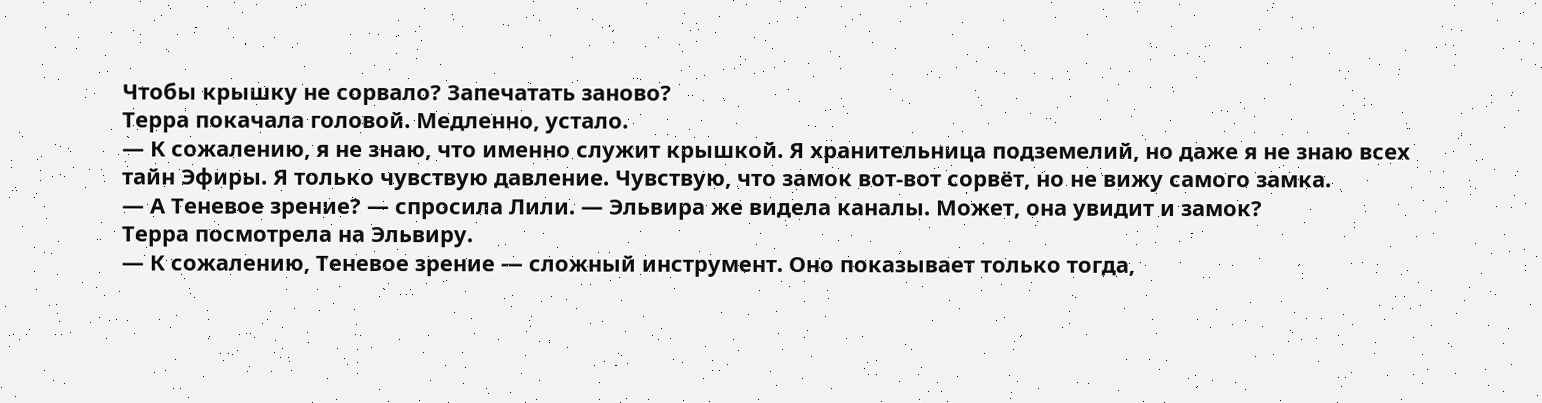Чтобы крышку не сорвало? Запечатать заново?
Терра покачала головой. Медленно, устало.
— К сожалению, я не знаю, что именно служит крышкой. Я хранительница подземелий, но даже я не знаю всех тайн Эфиры. Я только чувствую давление. Чувствую, что замок вот-вот сорвёт, но не вижу самого замка.
— А Теневое зрение? — спросила Лили. — Эльвира же видела каналы. Может, она увидит и замок?
Терра посмотрела на Эльвиру.
— К сожалению, Теневое зрение — сложный инструмент. Оно показывает только тогда,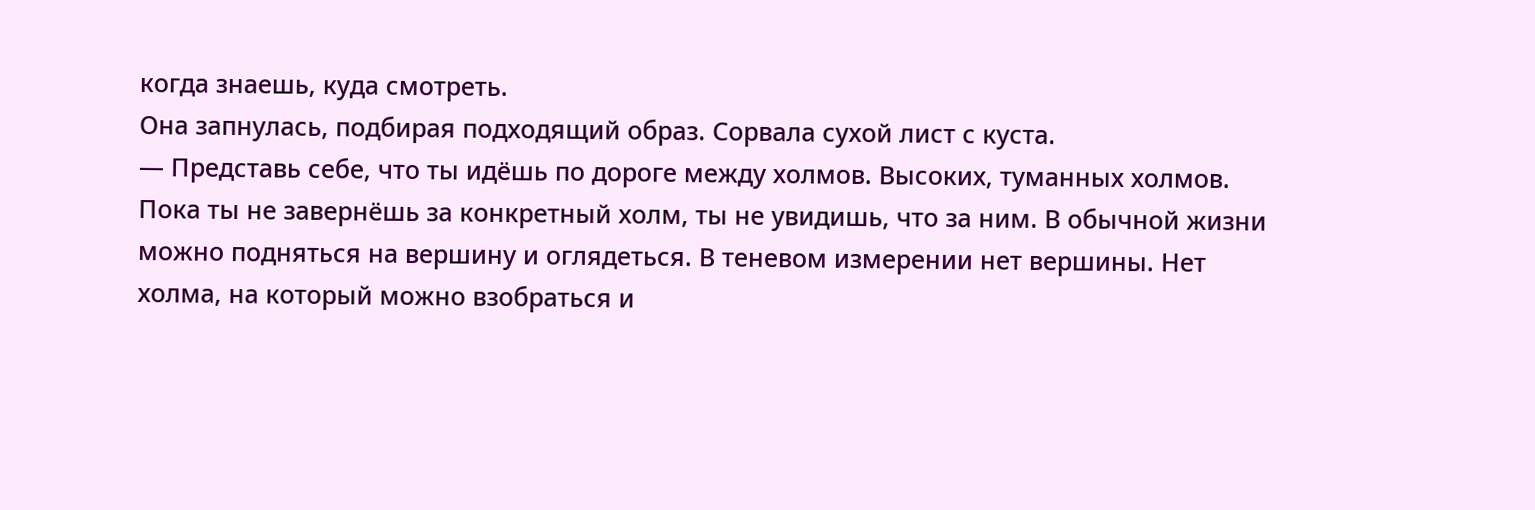когда знаешь, куда смотреть.
Она запнулась, подбирая подходящий образ. Сорвала сухой лист с куста.
— Представь себе, что ты идёшь по дороге между холмов. Высоких, туманных холмов. Пока ты не завернёшь за конкретный холм, ты не увидишь, что за ним. В обычной жизни можно подняться на вершину и оглядеться. В теневом измерении нет вершины. Нет холма, на который можно взобраться и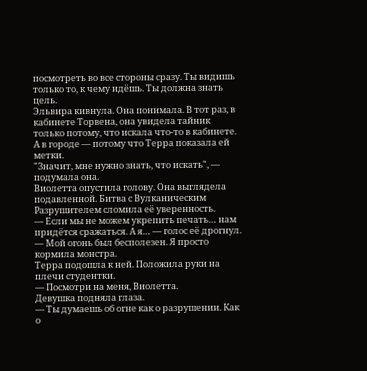посмотреть во все стороны сразу. Ты видишь только то, к чему идёшь. Ты должна знать цель.
Эльвира кивнула. Она понимала. В тот раз, в кабинете Торвена, она увидела тайник только потому, что искала что-то в кабинете. А в городе — потому что Терра показала ей метки.
"Значит, мне нужно знать, что искать", — подумала она.
Виолетта опустила голову. Она выглядела подавленной. Битва с Вулканическим Разрушителем сломила её уверенность.
— Если мы не можем укрепить печать… нам придётся сражаться. А я… — голос её дрогнул. — Мой огонь был бесполезен. Я просто кормила монстра.
Терра подошла к ней. Положила руки на плечи студентки.
— Посмотри на меня, Виолетта.
Девушка подняла глаза.
— Ты думаешь об огне как о разрушении. Как о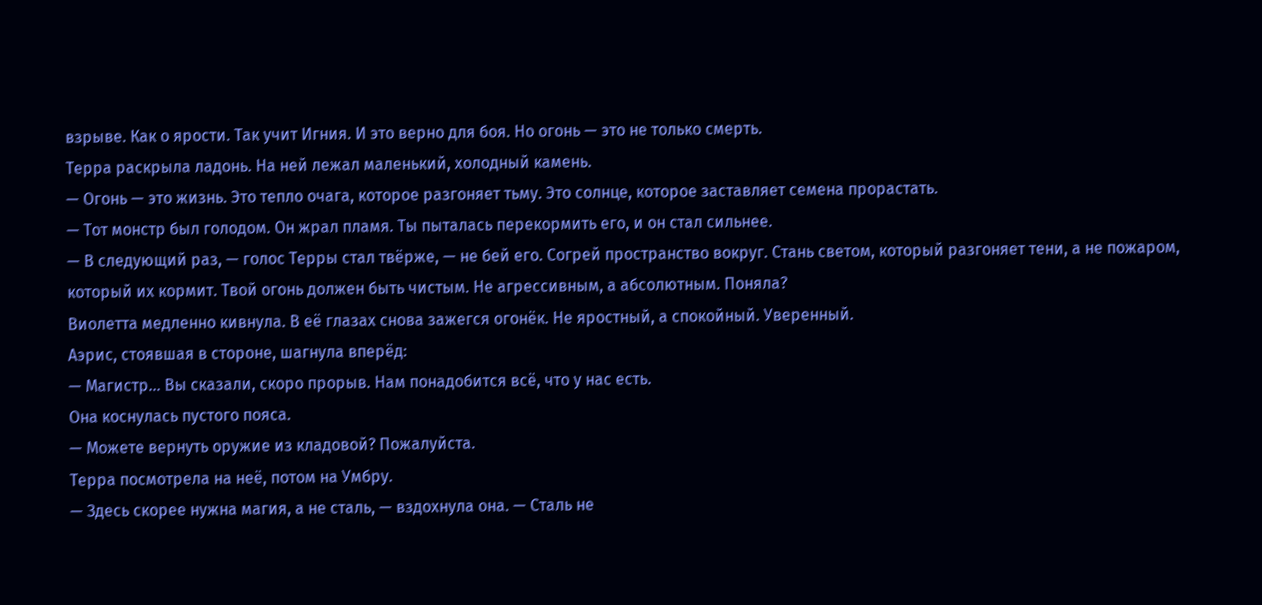взрыве. Как о ярости. Так учит Игния. И это верно для боя. Но огонь — это не только смерть.
Терра раскрыла ладонь. На ней лежал маленький, холодный камень.
— Огонь — это жизнь. Это тепло очага, которое разгоняет тьму. Это солнце, которое заставляет семена прорастать.
— Тот монстр был голодом. Он жрал пламя. Ты пыталась перекормить его, и он стал сильнее.
— В следующий раз, — голос Терры стал твёрже, — не бей его. Согрей пространство вокруг. Стань светом, который разгоняет тени, а не пожаром, который их кормит. Твой огонь должен быть чистым. Не агрессивным, а абсолютным. Поняла?
Виолетта медленно кивнула. В её глазах снова зажегся огонёк. Не яростный, а спокойный. Уверенный.
Аэрис, стоявшая в стороне, шагнула вперёд:
— Магистр… Вы сказали, скоро прорыв. Нам понадобится всё, что у нас есть.
Она коснулась пустого пояса.
— Можете вернуть оружие из кладовой? Пожалуйста.
Терра посмотрела на неё, потом на Умбру.
— Здесь скорее нужна магия, а не сталь, — вздохнула она. — Сталь не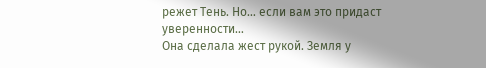режет Тень. Но… если вам это придаст уверенности…
Она сделала жест рукой. Земля у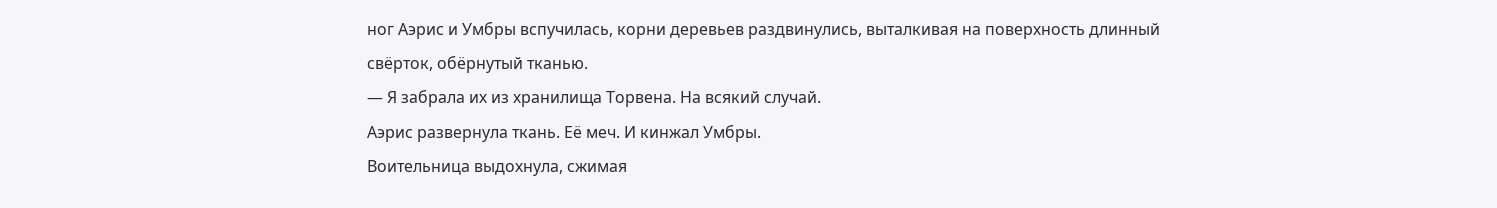ног Аэрис и Умбры вспучилась, корни деревьев раздвинулись, выталкивая на поверхность длинный свёрток, обёрнутый тканью.
— Я забрала их из хранилища Торвена. На всякий случай.
Аэрис развернула ткань. Её меч. И кинжал Умбры.
Воительница выдохнула, сжимая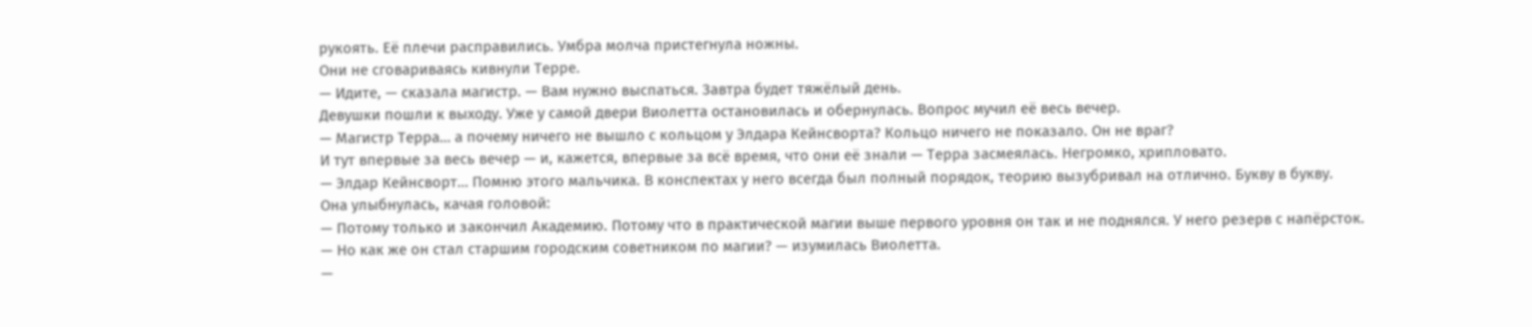рукоять. Её плечи расправились. Умбра молча пристегнула ножны.
Они не сговариваясь кивнули Терре.
— Идите, — сказала магистр. — Вам нужно выспаться. Завтра будет тяжёлый день.
Девушки пошли к выходу. Уже у самой двери Виолетта остановилась и обернулась. Вопрос мучил её весь вечер.
— Магистр Терра… а почему ничего не вышло с кольцом у Элдара Кейнсворта? Кольцо ничего не показало. Он не враг?
И тут впервые за весь вечер — и, кажется, впервые за всё время, что они её знали — Терра засмеялась. Негромко, хрипловато.
— Элдар Кейнсворт… Помню этого мальчика. В конспектах у него всегда был полный порядок, теорию вызубривал на отлично. Букву в букву.
Она улыбнулась, качая головой:
— Потому только и закончил Академию. Потому что в практической магии выше первого уровня он так и не поднялся. У него резерв с напёрсток.
— Но как же он стал старшим городским советником по магии? — изумилась Виолетта.
—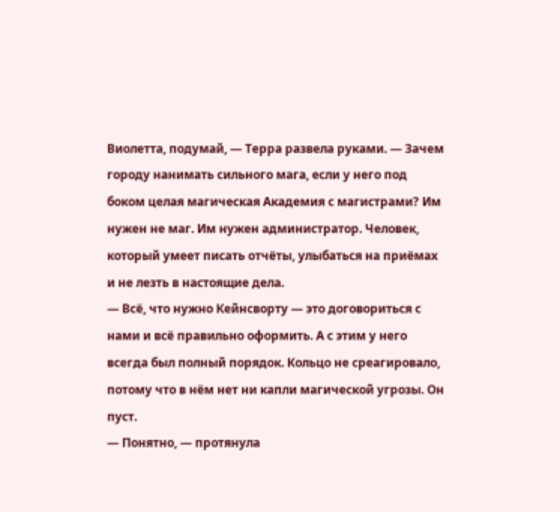Виолетта, подумай, — Терра развела руками. — Зачем городу нанимать сильного мага, если у него под боком целая магическая Академия с магистрами? Им нужен не маг. Им нужен администратор. Человек, который умеет писать отчёты, улыбаться на приёмах и не лезть в настоящие дела.
— Всё, что нужно Кейнсворту — это договориться с нами и всё правильно оформить. А с этим у него всегда был полный порядок. Кольцо не среагировало, потому что в нём нет ни капли магической угрозы. Он пуст.
— Понятно, — протянула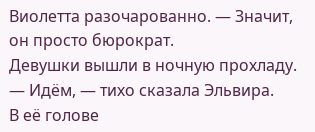Виолетта разочарованно. — Значит, он просто бюрократ.
Девушки вышли в ночную прохладу.
— Идём, — тихо сказала Эльвира.
В её голове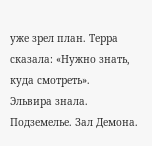уже зрел план. Терра сказала: «Нужно знать, куда смотреть».
Эльвира знала.
Подземелье. Зал Демона.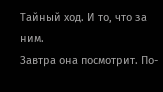Тайный ход. И то, что за ним.
Завтра она посмотрит. По-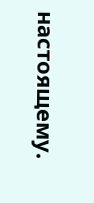настоящему.